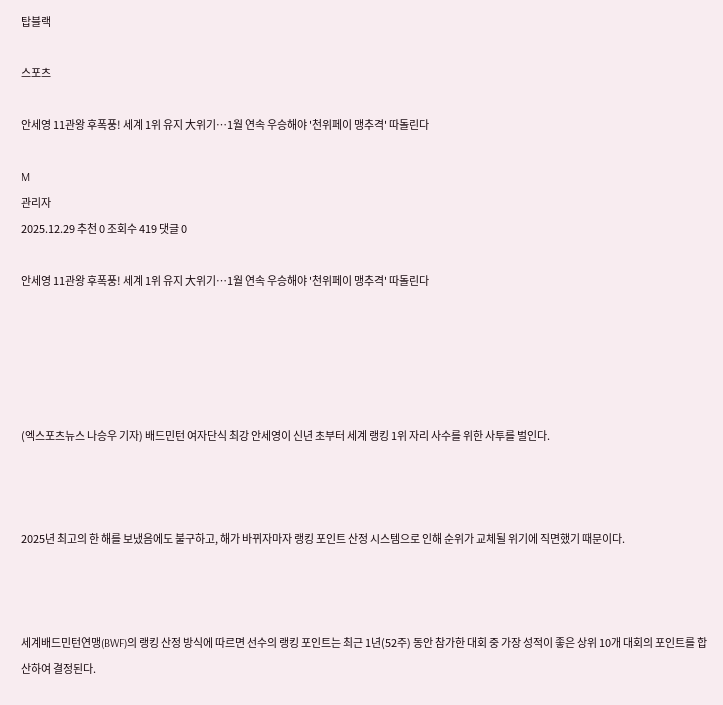탑블랙

스포츠

안세영 11관왕 후폭풍! 세계 1위 유지 大위기…1월 연속 우승해야 '천위페이 맹추격' 따돌린다

M
관리자
2025.12.29 추천 0 조회수 419 댓글 0

안세영 11관왕 후폭풍! 세계 1위 유지 大위기…1월 연속 우승해야 '천위페이 맹추격' 따돌린다





(엑스포츠뉴스 나승우 기자) 배드민턴 여자단식 최강 안세영이 신년 초부터 세계 랭킹 1위 자리 사수를 위한 사투를 벌인다.



2025년 최고의 한 해를 보냈음에도 불구하고, 해가 바뀌자마자 랭킹 포인트 산정 시스템으로 인해 순위가 교체될 위기에 직면했기 때문이다.



세계배드민턴연맹(BWF)의 랭킹 산정 방식에 따르면 선수의 랭킹 포인트는 최근 1년(52주) 동안 참가한 대회 중 가장 성적이 좋은 상위 10개 대회의 포인트를 합산하여 결정된다.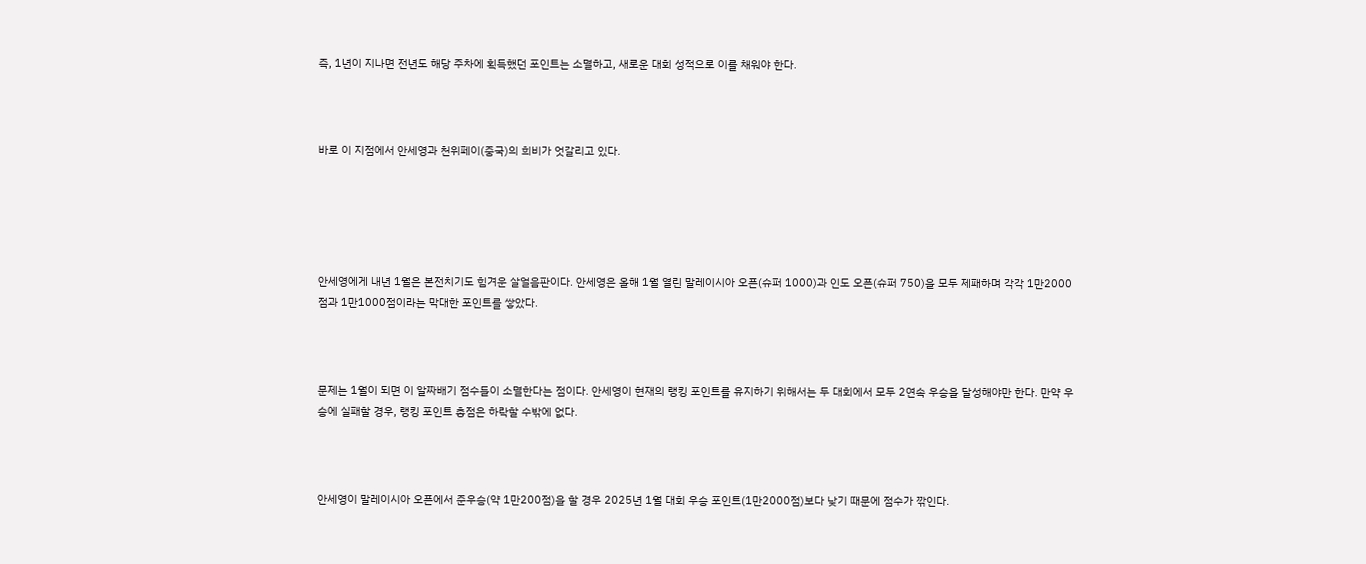즉, 1년이 지나면 전년도 해당 주차에 획득했던 포인트는 소멸하고, 새로운 대회 성적으로 이를 채워야 한다.



바로 이 지점에서 안세영과 천위페이(중국)의 희비가 엇갈리고 있다.





안세영에게 내년 1월은 본전치기도 힘겨운 살얼음판이다. 안세영은 올해 1월 열린 말레이시아 오픈(슈퍼 1000)과 인도 오픈(슈퍼 750)을 모두 제패하며 각각 1만2000점과 1만1000점이라는 막대한 포인트를 쌓았다.



문제는 1월이 되면 이 알짜배기 점수들이 소멸한다는 점이다. 안세영이 현재의 랭킹 포인트를 유지하기 위해서는 두 대회에서 모두 2연속 우승을 달성해야만 한다. 만약 우승에 실패할 경우, 랭킹 포인트 총점은 하락할 수밖에 없다.



안세영이 말레이시아 오픈에서 준우승(약 1만200점)을 할 경우 2025년 1월 대회 우승 포인트(1만2000점)보다 낮기 때문에 점수가 깎인다.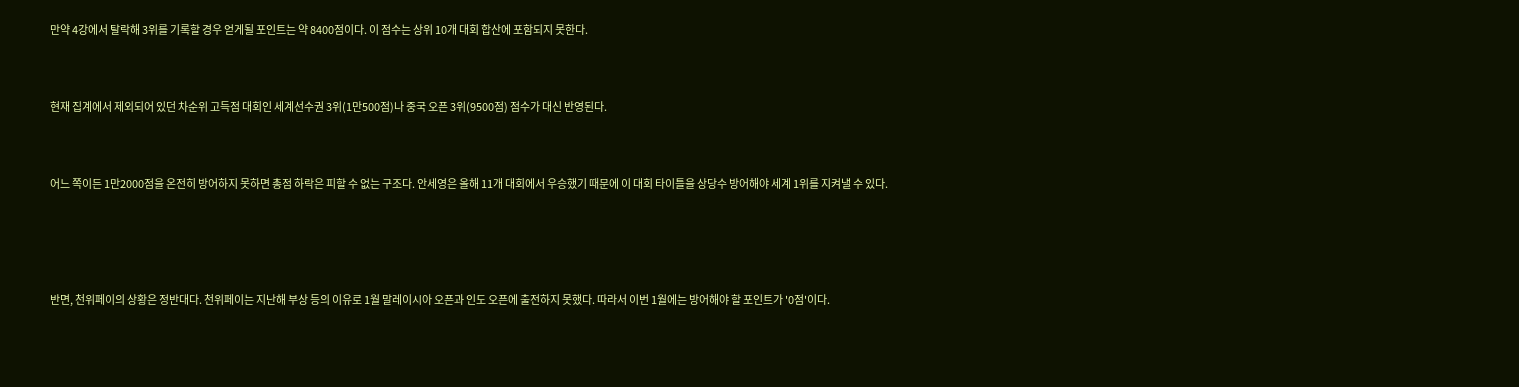만약 4강에서 탈락해 3위를 기록할 경우 얻게될 포인트는 약 8400점이다. 이 점수는 상위 10개 대회 합산에 포함되지 못한다.



현재 집계에서 제외되어 있던 차순위 고득점 대회인 세계선수권 3위(1만500점)나 중국 오픈 3위(9500점) 점수가 대신 반영된다.



어느 쪽이든 1만2000점을 온전히 방어하지 못하면 총점 하락은 피할 수 없는 구조다. 안세영은 올해 11개 대회에서 우승했기 때문에 이 대회 타이틀을 상당수 방어해야 세계 1위를 지켜낼 수 있다.





반면, 천위페이의 상황은 정반대다. 천위페이는 지난해 부상 등의 이유로 1월 말레이시아 오픈과 인도 오픈에 출전하지 못했다. 따라서 이번 1월에는 방어해야 할 포인트가 '0점'이다.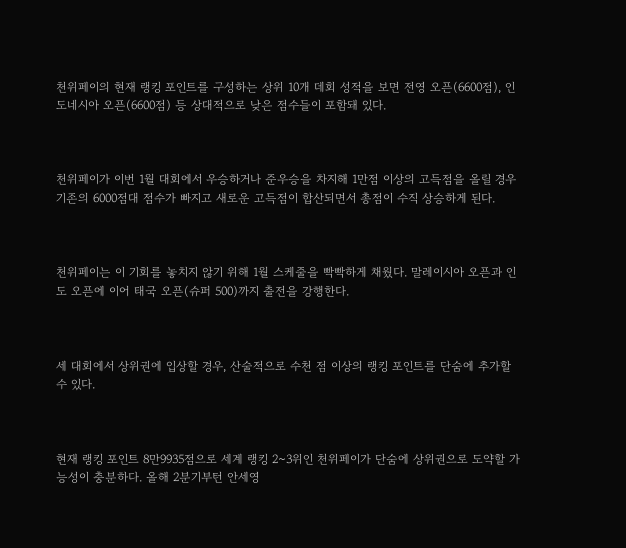천위페이의 현재 랭킹 포인트를 구성하는 상위 10개 데회 성적을 보면 전영 오픈(6600점), 인도네시아 오픈(6600점) 등 상대적으로 낮은 점수들이 포함돼 있다.



천위페이가 이번 1월 대회에서 우승하거나 준우승을 차지해 1만점 이상의 고득점을 올릴 경우 기존의 6000점대 점수가 빠지고 새로운 고득점이 합산되면서 총점이 수직 상승하게 된다.



천위페이는 이 기회를 놓치지 않기 위해 1월 스케줄을 빡빡하게 채웠다. 말레이시아 오픈과 인도 오픈에 이어 태국 오픈(슈퍼 500)까지 출전을 강행한다.



세 대회에서 상위권에 입상할 경우, 산술적으로 수천 점 이상의 랭킹 포인트를 단숨에 추가할 수 있다.



현재 랭킹 포인트 8만9935점으로 세계 랭킹 2~3위인 천위페이가 단숨에 상위권으로 도약할 가능성이 충분하다. 올해 2분기부턴 안세영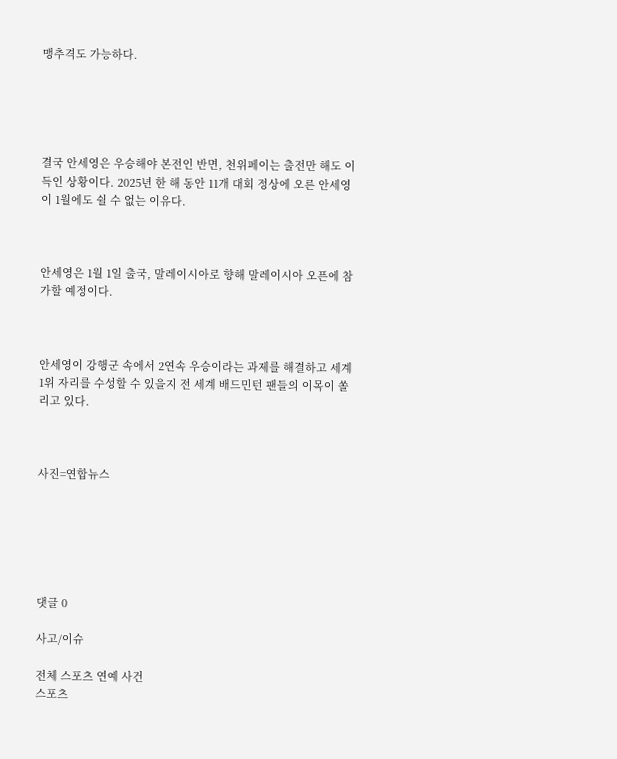맹추격도 가능하다.





결국 안세영은 우승해야 본전인 반면, 천위페이는 출전만 해도 이득인 상황이다. 2025년 한 해 동안 11개 대회 정상에 오른 안세영이 1월에도 쉴 수 없는 이유다.



안세영은 1월 1일 출국, 말레이시아로 향해 말레이시아 오픈에 참가할 예정이다.



안세영이 강행군 속에서 2연속 우승이라는 과제를 해결하고 세계 1위 자리를 수성할 수 있을지 전 세계 배드민턴 팬들의 이목이 쏠리고 있다.



사진=연합뉴스






댓글 0

사고/이슈

전체 스포츠 연예 사건
스포츠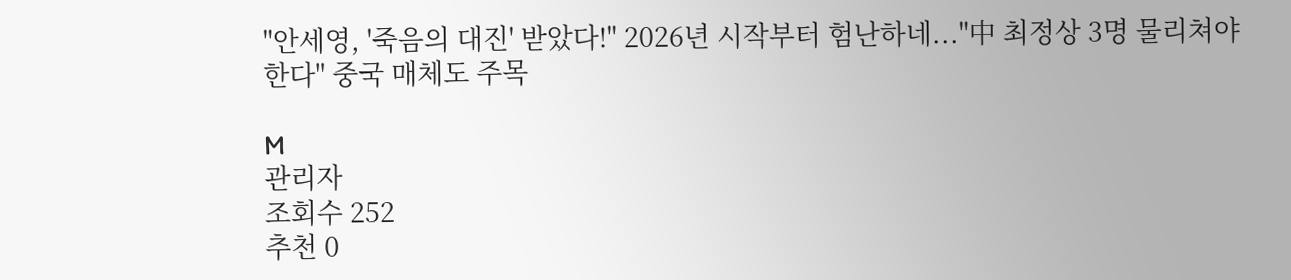"안세영, '죽음의 대진' 받았다!" 2026년 시작부터 험난하네..."中 최정상 3명 물리쳐야 한다" 중국 매체도 주목

M
관리자
조회수 252
추천 0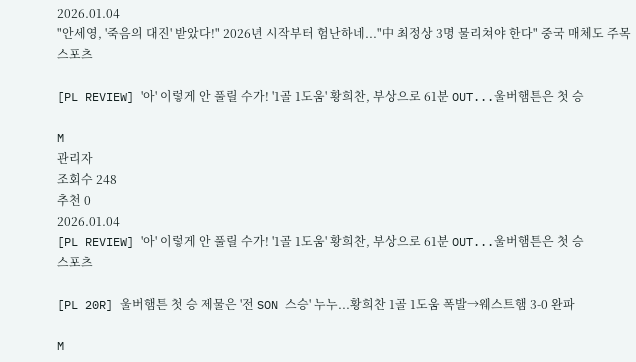2026.01.04
"안세영, '죽음의 대진' 받았다!" 2026년 시작부터 험난하네..."中 최정상 3명 물리쳐야 한다" 중국 매체도 주목
스포츠

[PL REVIEW] '아' 이렇게 안 풀릴 수가! '1골 1도움' 황희찬, 부상으로 61분 OUT...울버햄튼은 첫 승

M
관리자
조회수 248
추천 0
2026.01.04
[PL REVIEW] '아' 이렇게 안 풀릴 수가! '1골 1도움' 황희찬, 부상으로 61분 OUT...울버햄튼은 첫 승
스포츠

[PL 20R] 울버햄튼 첫 승 제물은 '전 SON 스승' 누누...황희찬 1골 1도움 폭발→웨스트햄 3-0 완파

M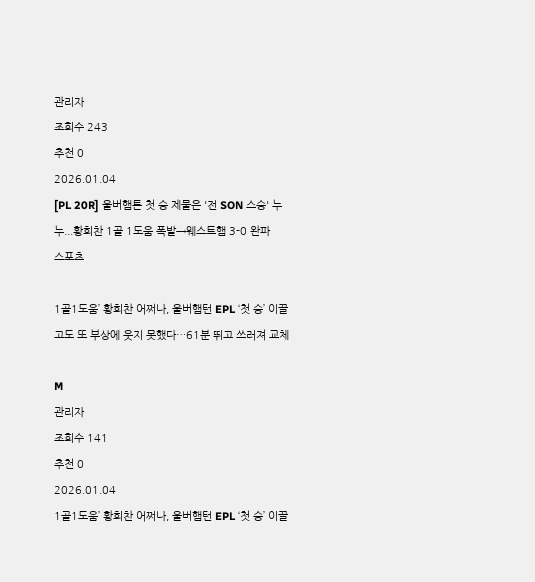관리자
조회수 243
추천 0
2026.01.04
[PL 20R] 울버햄튼 첫 승 제물은 '전 SON 스승' 누누...황희찬 1골 1도움 폭발→웨스트햄 3-0 완파
스포츠

1골1도움’ 황희찬 어쩌나, 울버햄턴 EPL ‘첫 승’ 이끌고도 또 부상에 웃지 못했다…61분 뛰고 쓰러져 교체

M
관리자
조회수 141
추천 0
2026.01.04
1골1도움’ 황희찬 어쩌나, 울버햄턴 EPL ‘첫 승’ 이끌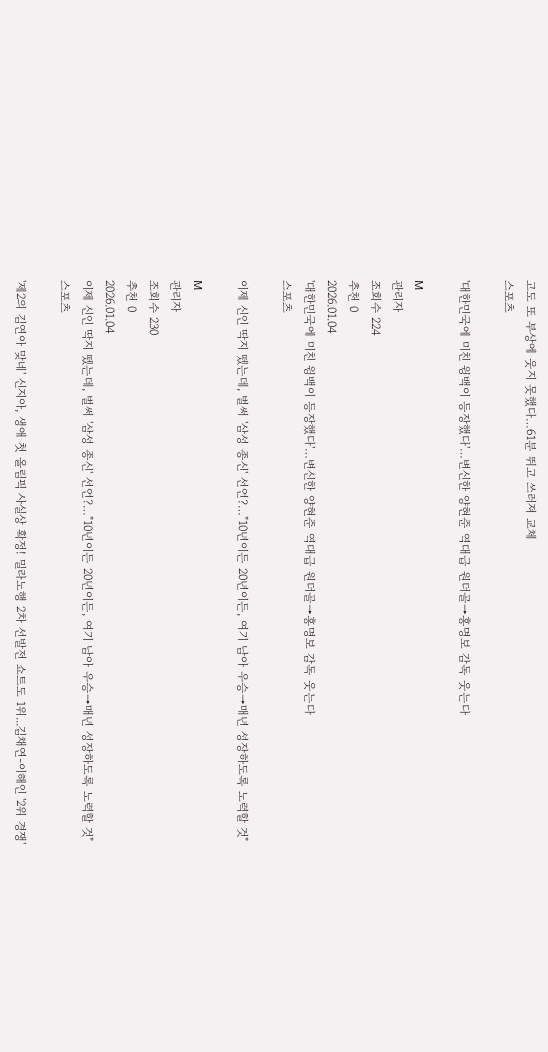고도 또 부상에 웃지 못했다…61분 뛰고 쓰러져 교체
스포츠

'대한민국에 미친 윙백이 등장했다'…변신한 양현준 역대급 원더골→홍명보 감독 웃는다

M
관리자
조회수 224
추천 0
2026.01.04
'대한민국에 미친 윙백이 등장했다'…변신한 양현준 역대급 원더골→홍명보 감독 웃는다
스포츠

이제 신인 딱지 뗐는데, 벌써 '삼성 종신' 선언?…"10년이든 20년이든, 여기 남아 우승→매년 성장하도록 노력할 것"

M
관리자
조회수 230
추천 0
2026.01.04
이제 신인 딱지 뗐는데, 벌써 '삼성 종신' 선언?…"10년이든 20년이든, 여기 남아 우승→매년 성장하도록 노력할 것"
스포츠

'제2의 김연아 맞네' 신지아, 생애 첫 올림픽 사실상 확정! 밀라노행 2차 선발전 쇼트도 1위...김채연-이해인 '2위 경쟁'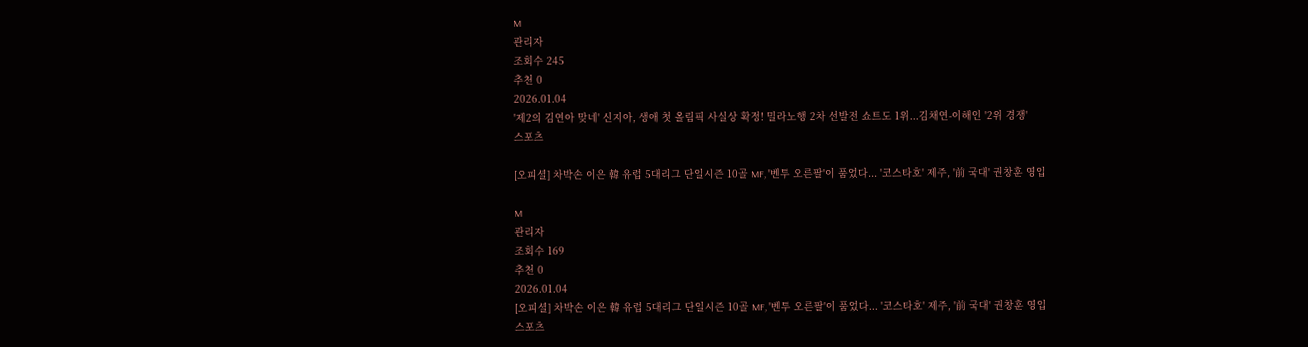M
관리자
조회수 245
추천 0
2026.01.04
'제2의 김연아 맞네' 신지아, 생애 첫 올림픽 사실상 확정! 밀라노행 2차 선발전 쇼트도 1위...김채연-이해인 '2위 경쟁'
스포츠

[오피셜] 차박손 이은 韓 유럽 5대리그 단일시즌 10골 MF, '벤투 오른팔'이 품었다... '코스타호' 제주, '前 국대' 권창훈 영입

M
관리자
조회수 169
추천 0
2026.01.04
[오피셜] 차박손 이은 韓 유럽 5대리그 단일시즌 10골 MF, '벤투 오른팔'이 품었다... '코스타호' 제주, '前 국대' 권창훈 영입
스포츠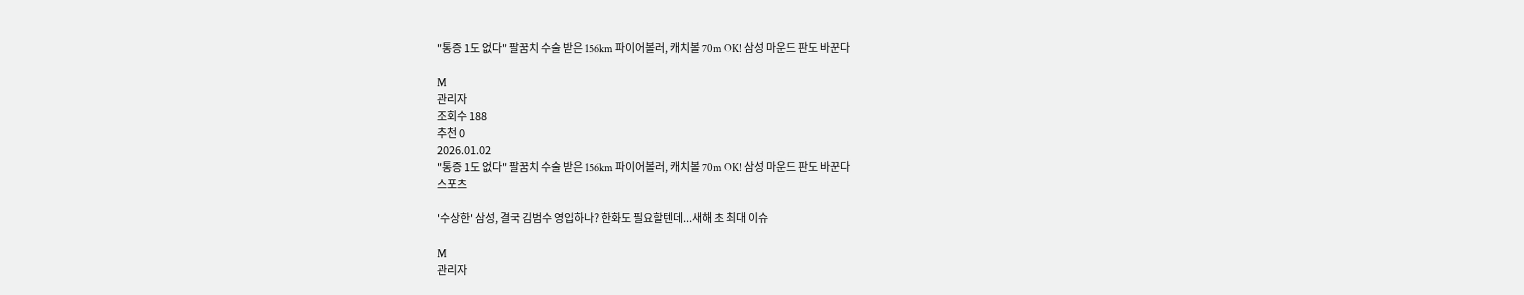"통증 1도 없다" 팔꿈치 수술 받은 156km 파이어볼러, 캐치볼 70m OK! 삼성 마운드 판도 바꾼다

M
관리자
조회수 188
추천 0
2026.01.02
"통증 1도 없다" 팔꿈치 수술 받은 156km 파이어볼러, 캐치볼 70m OK! 삼성 마운드 판도 바꾼다
스포츠

'수상한' 삼성, 결국 김범수 영입하나? 한화도 필요할텐데...새해 초 최대 이슈

M
관리자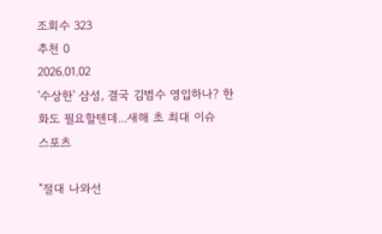조회수 323
추천 0
2026.01.02
'수상한' 삼성, 결국 김범수 영입하나? 한화도 필요할텐데...새해 초 최대 이슈
스포츠

"절대 나와선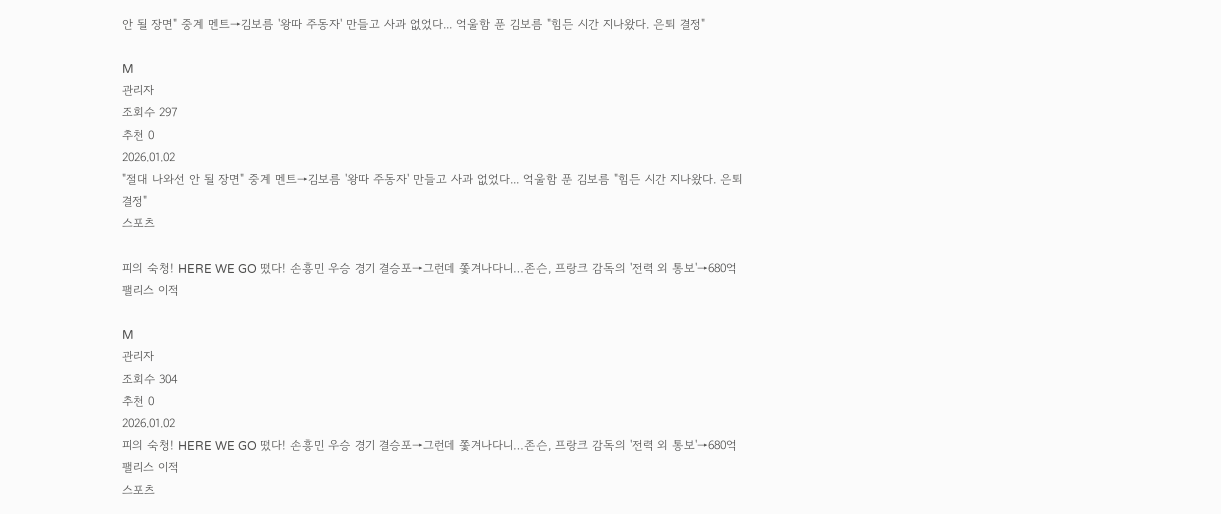안 될 장면" 중계 멘트→김보름 '왕따 주동자' 만들고 사과 없었다... 억울함 푼 김보름 "힘든 시간 지나왔다. 은퇴 결정"

M
관리자
조회수 297
추천 0
2026.01.02
"절대 나와선 안 될 장면" 중계 멘트→김보름 '왕따 주동자' 만들고 사과 없었다... 억울함 푼 김보름 "힘든 시간 지나왔다. 은퇴 결정"
스포츠

피의 숙청! HERE WE GO 떴다! 손흥민 우승 경기 결승포→그런데 쫓겨나다니…존슨, 프랑크 감독의 '전력 외 통보'→680억 팰리스 이적

M
관리자
조회수 304
추천 0
2026.01.02
피의 숙청! HERE WE GO 떴다! 손흥민 우승 경기 결승포→그런데 쫓겨나다니…존슨, 프랑크 감독의 '전력 외 통보'→680억 팰리스 이적
스포츠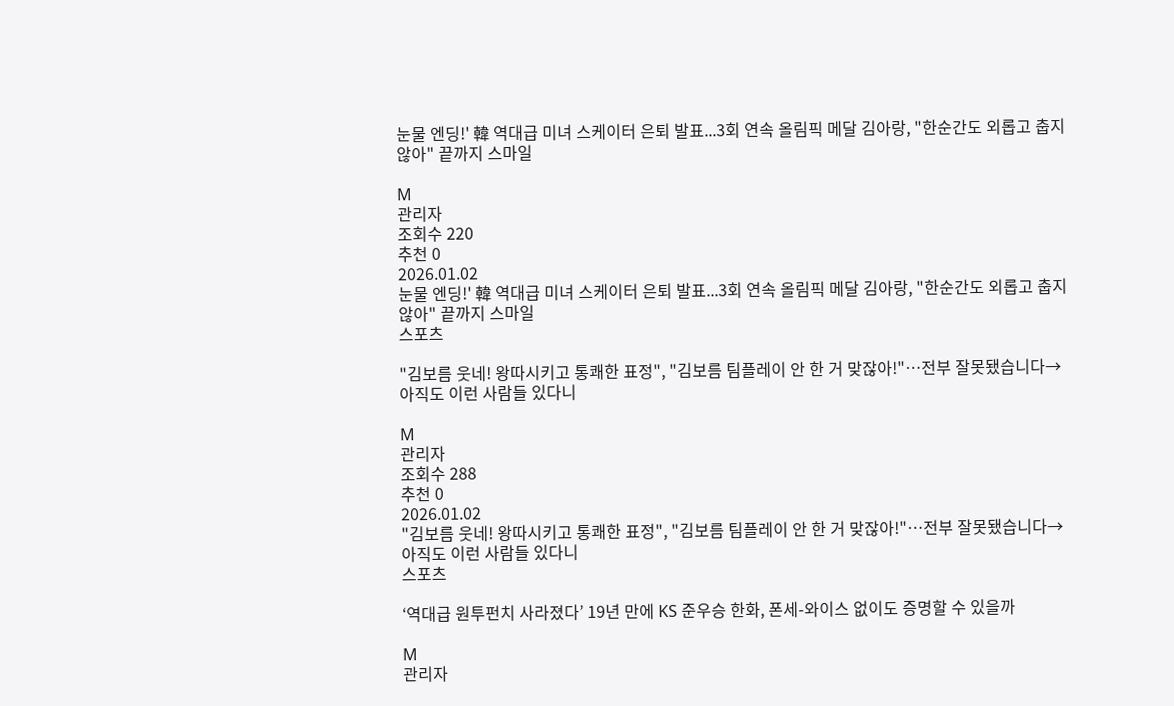눈물 엔딩!' 韓 역대급 미녀 스케이터 은퇴 발표...3회 연속 올림픽 메달 김아랑, "한순간도 외롭고 춥지 않아" 끝까지 스마일

M
관리자
조회수 220
추천 0
2026.01.02
눈물 엔딩!' 韓 역대급 미녀 스케이터 은퇴 발표...3회 연속 올림픽 메달 김아랑, "한순간도 외롭고 춥지 않아" 끝까지 스마일
스포츠

"김보름 웃네! 왕따시키고 통쾌한 표정", "김보름 팀플레이 안 한 거 맞잖아!"…전부 잘못됐습니다→아직도 이런 사람들 있다니

M
관리자
조회수 288
추천 0
2026.01.02
"김보름 웃네! 왕따시키고 통쾌한 표정", "김보름 팀플레이 안 한 거 맞잖아!"…전부 잘못됐습니다→아직도 이런 사람들 있다니
스포츠

‘역대급 원투펀치 사라졌다’ 19년 만에 KS 준우승 한화, 폰세-와이스 없이도 증명할 수 있을까

M
관리자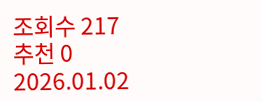조회수 217
추천 0
2026.01.02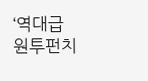‘역대급 원투펀치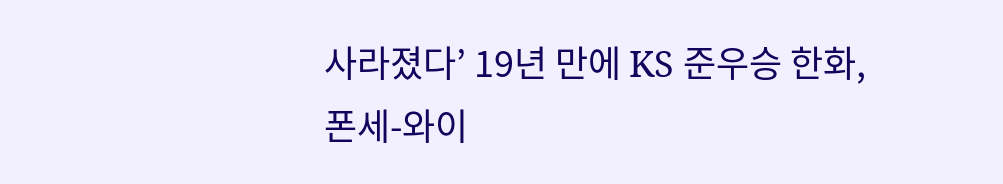사라졌다’ 19년 만에 KS 준우승 한화, 폰세-와이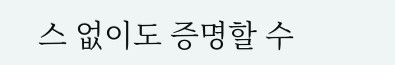스 없이도 증명할 수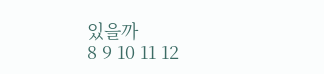있을까
8 9 10 11 12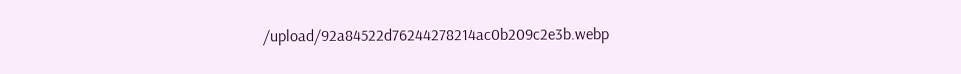/upload/92a84522d76244278214ac0b209c2e3b.webp